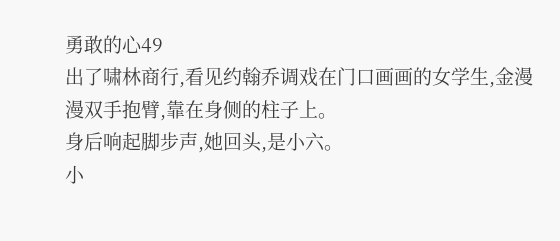勇敢的心49
出了啸林商行,看见约翰乔调戏在门口画画的女学生,金漫漫双手抱臂,靠在身侧的柱子上。
身后响起脚步声,她回头,是小六。
小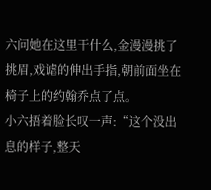六问她在这里干什么,金漫漫挑了挑眉,戏谑的伸出手指,朝前面坐在椅子上的约翰乔点了点。
小六捂着脸长叹一声:“这个没出息的样子,整天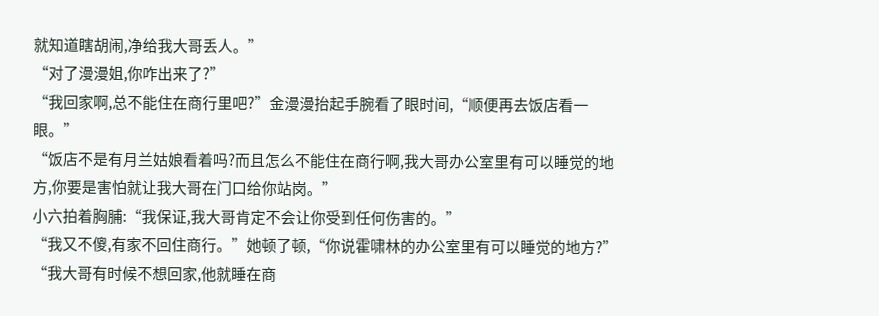就知道瞎胡闹,净给我大哥丢人。”
“对了漫漫姐,你咋出来了?”
“我回家啊,总不能住在商行里吧?”金漫漫抬起手腕看了眼时间,“顺便再去饭店看一眼。”
“饭店不是有月兰姑娘看着吗?而且怎么不能住在商行啊,我大哥办公室里有可以睡觉的地方,你要是害怕就让我大哥在门口给你站岗。”
小六拍着胸脯:“我保证,我大哥肯定不会让你受到任何伤害的。”
“我又不傻,有家不回住商行。”她顿了顿,“你说霍啸林的办公室里有可以睡觉的地方?”
“我大哥有时候不想回家,他就睡在商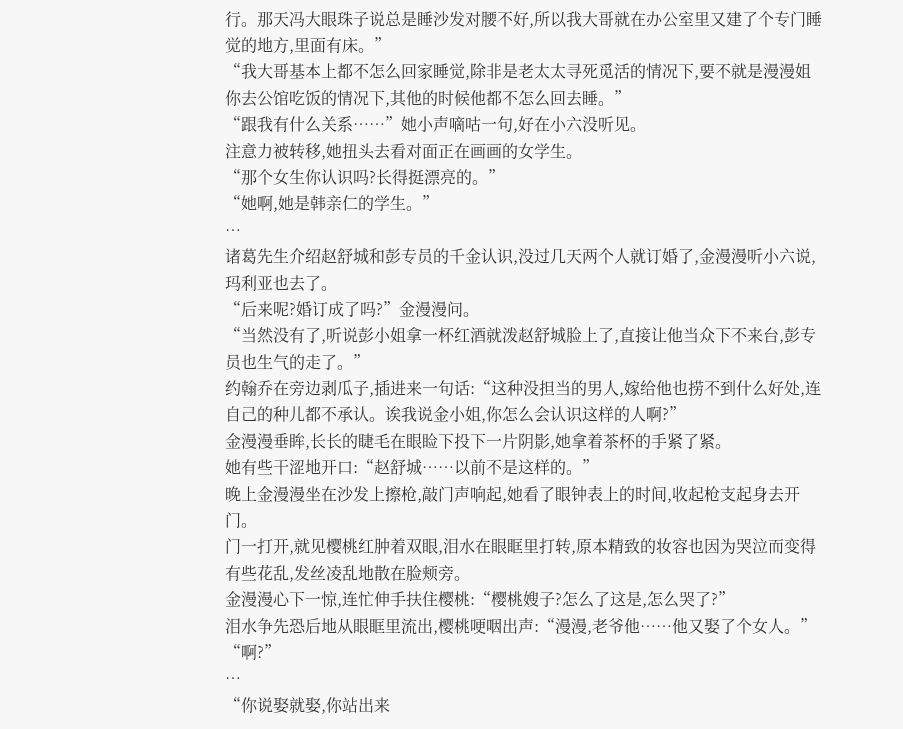行。那天冯大眼珠子说总是睡沙发对腰不好,所以我大哥就在办公室里又建了个专门睡觉的地方,里面有床。”
“我大哥基本上都不怎么回家睡觉,除非是老太太寻死觅活的情况下,要不就是漫漫姐你去公馆吃饭的情况下,其他的时候他都不怎么回去睡。”
“跟我有什么关系……”她小声嘀咕一句,好在小六没听见。
注意力被转移,她扭头去看对面正在画画的女学生。
“那个女生你认识吗?长得挺漂亮的。”
“她啊,她是韩亲仁的学生。”
…
诸葛先生介绍赵舒城和彭专员的千金认识,没过几天两个人就订婚了,金漫漫听小六说,玛利亚也去了。
“后来呢?婚订成了吗?”金漫漫问。
“当然没有了,听说彭小姐拿一杯红酒就泼赵舒城脸上了,直接让他当众下不来台,彭专员也生气的走了。”
约翰乔在旁边剥瓜子,插进来一句话:“这种没担当的男人,嫁给他也捞不到什么好处,连自己的种儿都不承认。诶我说金小姐,你怎么会认识这样的人啊?”
金漫漫垂眸,长长的睫毛在眼睑下投下一片阴影,她拿着茶杯的手紧了紧。
她有些干涩地开口:“赵舒城……以前不是这样的。”
晚上金漫漫坐在沙发上擦枪,敲门声响起,她看了眼钟表上的时间,收起枪支起身去开门。
门一打开,就见樱桃红肿着双眼,泪水在眼眶里打转,原本精致的妆容也因为哭泣而变得有些花乱,发丝凌乱地散在脸颊旁。
金漫漫心下一惊,连忙伸手扶住樱桃:“樱桃嫂子?怎么了这是,怎么哭了?”
泪水争先恐后地从眼眶里流出,樱桃哽咽出声:“漫漫,老爷他……他又娶了个女人。”
“啊?”
…
“你说娶就娶,你站出来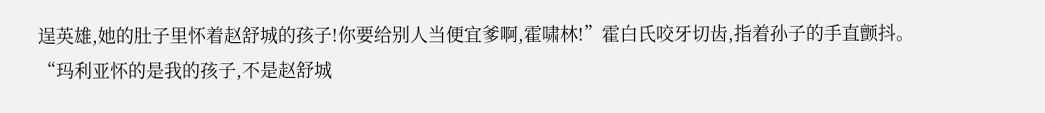逞英雄,她的肚子里怀着赵舒城的孩子!你要给别人当便宜爹啊,霍啸林!”霍白氏咬牙切齿,指着孙子的手直颤抖。
“玛利亚怀的是我的孩子,不是赵舒城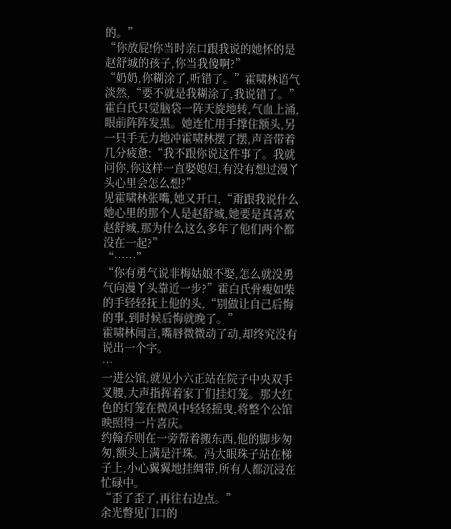的。”
“你放屁!你当时亲口跟我说的她怀的是赵舒城的孩子,你当我傻啊?”
“奶奶,你糊涂了,听错了。”霍啸林语气淡然,“要不就是我糊涂了,我说错了。”
霍白氏只觉脑袋一阵天旋地转,气血上涌,眼前阵阵发黑。她连忙用手撑住额头,另一只手无力地冲霍啸林摆了摆,声音带着几分疲惫:“我不跟你说这件事了。我就问你,你这样一直娶媳妇,有没有想过漫丫头心里会怎么想?”
见霍啸林张嘴,她又开口,“甭跟我说什么她心里的那个人是赵舒城,她要是真喜欢赵舒城,那为什么这么多年了他们两个都没在一起?”
“……”
“你有勇气说非梅姑娘不娶,怎么就没勇气向漫丫头靠近一步?”霍白氏骨瘦如柴的手轻轻抚上他的头,“别做让自己后悔的事,到时候后悔就晚了。”
霍啸林闻言,嘴唇微微动了动,却终究没有说出一个字。
…
一进公馆,就见小六正站在院子中央双手叉腰,大声指挥着家丁们挂灯笼。那大红色的灯笼在微风中轻轻摇曳,将整个公馆映照得一片喜庆。
约翰乔则在一旁帮着搬东西,他的脚步匆匆,额头上满是汗珠。冯大眼珠子站在梯子上,小心翼翼地挂绸带,所有人都沉浸在忙碌中。
“歪了歪了,再往右边点。”
余光瞥见门口的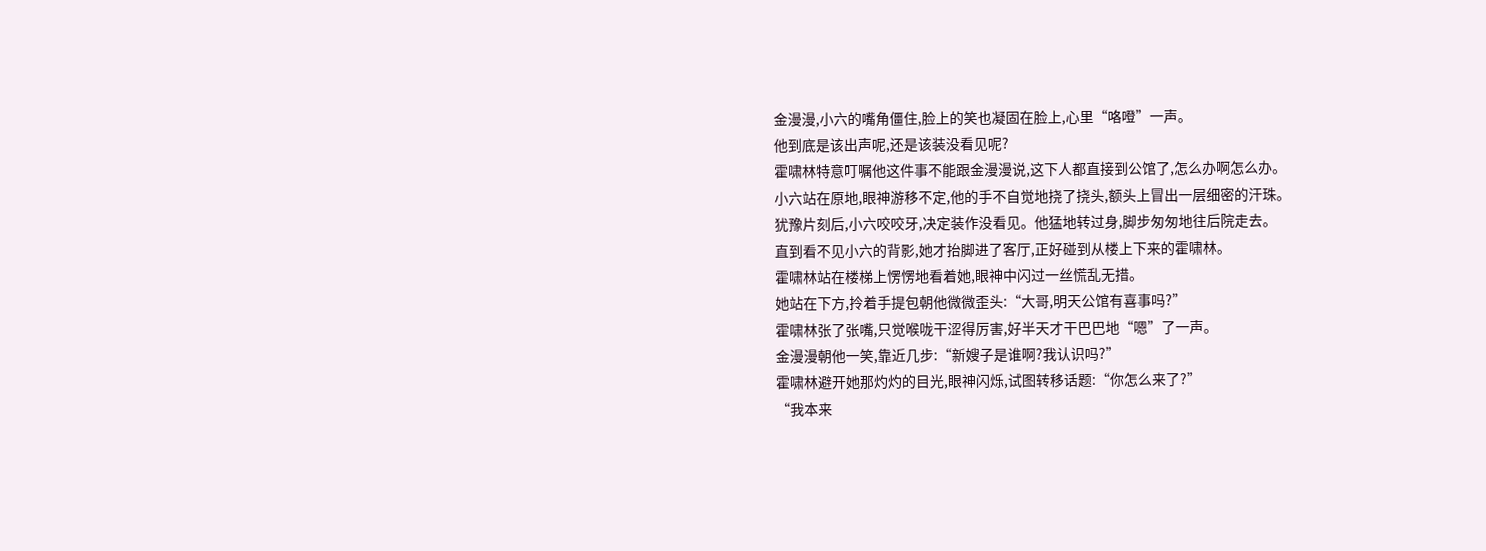金漫漫,小六的嘴角僵住,脸上的笑也凝固在脸上,心里“咯噔”一声。
他到底是该出声呢,还是该装没看见呢?
霍啸林特意叮嘱他这件事不能跟金漫漫说,这下人都直接到公馆了,怎么办啊怎么办。
小六站在原地,眼神游移不定,他的手不自觉地挠了挠头,额头上冒出一层细密的汗珠。
犹豫片刻后,小六咬咬牙,决定装作没看见。他猛地转过身,脚步匆匆地往后院走去。
直到看不见小六的背影,她才抬脚进了客厅,正好碰到从楼上下来的霍啸林。
霍啸林站在楼梯上愣愣地看着她,眼神中闪过一丝慌乱无措。
她站在下方,拎着手提包朝他微微歪头:“大哥,明天公馆有喜事吗?”
霍啸林张了张嘴,只觉喉咙干涩得厉害,好半天才干巴巴地“嗯”了一声。
金漫漫朝他一笑,靠近几步:“新嫂子是谁啊?我认识吗?”
霍啸林避开她那灼灼的目光,眼神闪烁,试图转移话题:“你怎么来了?”
“我本来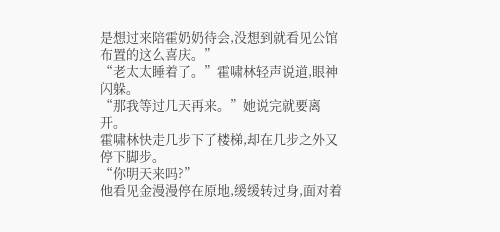是想过来陪霍奶奶待会,没想到就看见公馆布置的这么喜庆。”
“老太太睡着了。”霍啸林轻声说道,眼神闪躲。
“那我等过几天再来。”她说完就要离开。
霍啸林快走几步下了楼梯,却在几步之外又停下脚步。
“你明天来吗?”
他看见金漫漫停在原地,缓缓转过身,面对着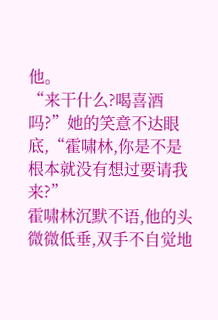他。
“来干什么?喝喜酒吗?”她的笑意不达眼底,“霍啸林,你是不是根本就没有想过要请我来?”
霍啸林沉默不语,他的头微微低垂,双手不自觉地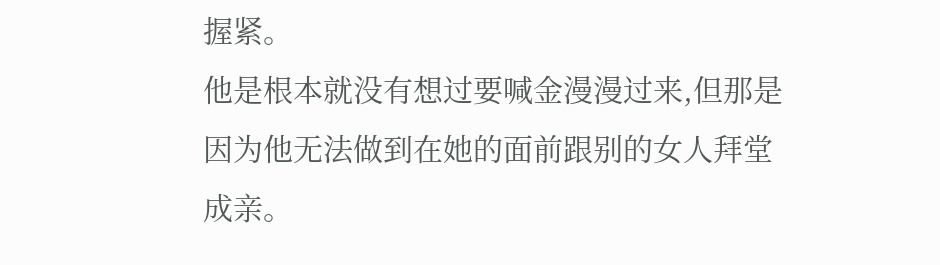握紧。
他是根本就没有想过要喊金漫漫过来,但那是因为他无法做到在她的面前跟别的女人拜堂成亲。